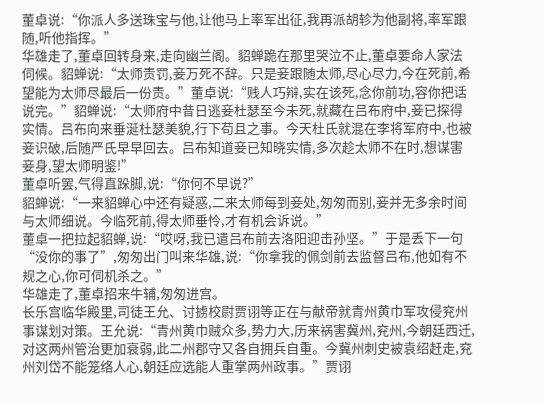董卓说:“你派人多送珠宝与他,让他马上率军出征,我再派胡轸为他副将,率军跟随,听他指挥。”
华雄走了,董卓回转身来,走向幽兰阁。貂蝉跪在那里哭泣不止,董卓要命人家法伺候。貂蝉说:“太师责罚,妾万死不辞。只是妾跟随太师,尽心尽力,今在死前,希望能为太师尽最后一份责。”董卓说:“贱人巧辩,实在该死,念你前功,容你把话说完。”貂蝉说:“太师府中昔日逃妾杜瑟至今未死,就藏在吕布府中,妾已探得实情。吕布向来垂涎杜瑟美貌,行下苟且之事。今天杜氏就混在李将军府中,也被妾识破,后随严氏早早回去。吕布知道妾已知晓实情,多次趁太师不在时,想谋害妾身,望太师明鉴!”
董卓听罢,气得直跺脚,说:“你何不早说?”
貂蝉说:“一来貂蝉心中还有疑惑,二来太师每到妾处,匆匆而别,妾并无多余时间与太师细说。今临死前,得太师垂怜,才有机会诉说。”
董卓一把拉起貂蝉,说:“哎呀,我已遣吕布前去洛阳迎击孙坚。”于是丢下一句“没你的事了”,匆匆出门叫来华雄,说:“你拿我的佩剑前去监督吕布,他如有不规之心,你可伺机杀之。”
华雄走了,董卓招来牛辅,匆匆进宫。
长乐宫临华殿里,司徒王允、讨掳校尉贾诩等正在与献帝就青州黄巾军攻侵兖州事谋划对策。王允说:“青州黄巾贼众多,势力大,历来祸害冀州,兖州,今朝廷西迁,对这两州管治更加衰弱,此二州郡守又各自拥兵自重。今冀州刺史被袁绍赶走,兖州刘岱不能笼络人心,朝廷应选能人重掌两州政事。”贾诩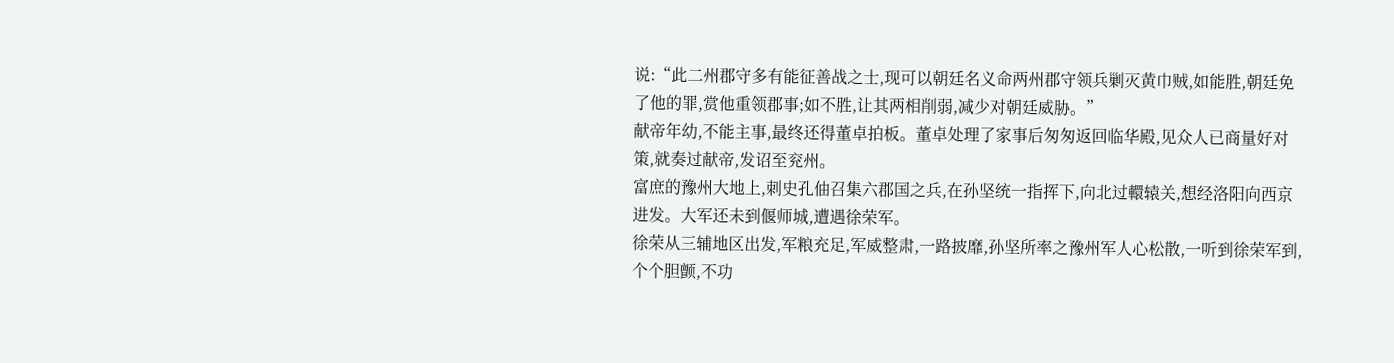说:“此二州郡守多有能征善战之士,现可以朝廷名义命两州郡守领兵剿灭黄巾贼,如能胜,朝廷免了他的罪,赏他重领郡事;如不胜,让其两相削弱,减少对朝廷威胁。”
献帝年幼,不能主事,最终还得董卓拍板。董卓处理了家事后匆匆返回临华殿,见众人已商量好对策,就奏过献帝,发诏至兖州。
富庶的豫州大地上,刺史孔伷召集六郡国之兵,在孙坚统一指挥下,向北过轘辕关,想经洛阳向西京进发。大军还未到偃师城,遭遇徐荣军。
徐荣从三辅地区出发,军粮充足,军威整肃,一路披靡,孙坚所率之豫州军人心松散,一听到徐荣军到,个个胆颤,不功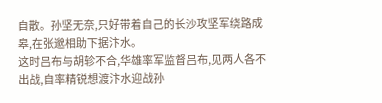自散。孙坚无奈,只好带着自己的长沙攻坚军绕路成皋,在张邈相助下据汴水。
这时吕布与胡轸不合,华雄率军监督吕布,见两人各不出战,自率精锐想渡汴水迎战孙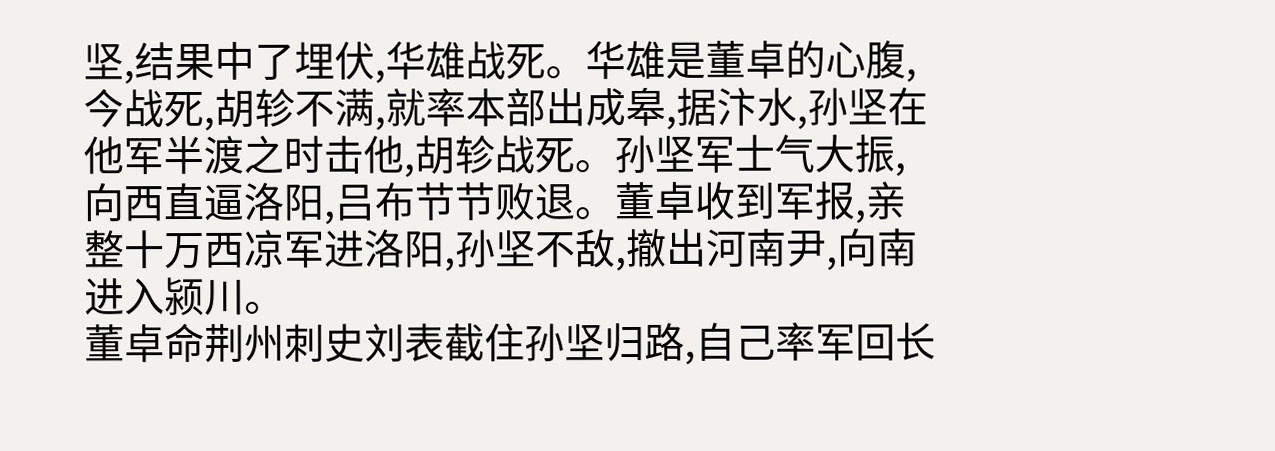坚,结果中了埋伏,华雄战死。华雄是董卓的心腹,今战死,胡轸不满,就率本部出成皋,据汴水,孙坚在他军半渡之时击他,胡轸战死。孙坚军士气大振,向西直逼洛阳,吕布节节败退。董卓收到军报,亲整十万西凉军进洛阳,孙坚不敌,撤出河南尹,向南进入颍川。
董卓命荆州刺史刘表截住孙坚归路,自己率军回长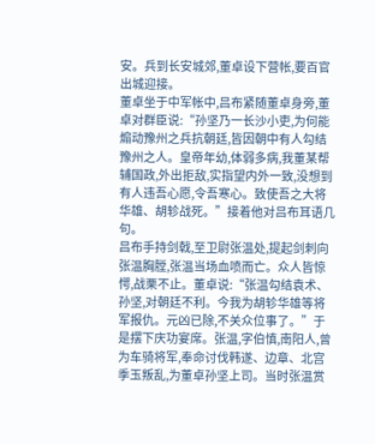安。兵到长安城郊,董卓设下营帐,要百官出城迎接。
董卓坐于中军帐中,吕布紧随董卓身旁,董卓对群臣说:“孙坚乃一长沙小吏,为何能煽动豫州之兵抗朝廷,皆因朝中有人勾结豫州之人。皇帝年幼,体弱多病,我董某帮辅国政,外出拒敌,实指望内外一致,没想到有人违吾心愿,令吾寒心。致使吾之大将华雄、胡轸战死。”接着他对吕布耳语几句。
吕布手持剑戟,至卫尉张温处,提起剑刺向张温胸膛,张温当场血喷而亡。众人皆惊愕,战栗不止。董卓说:“张温勾结袁术、孙坚,对朝廷不利。今我为胡轸华雄等将军报仇。元凶已除,不关众位事了。”于是摆下庆功宴席。张温,字伯慎,南阳人,曾为车骑将军,奉命讨伐韩遂、边章、北宫季玉叛乱,为董卓孙坚上司。当时张温赏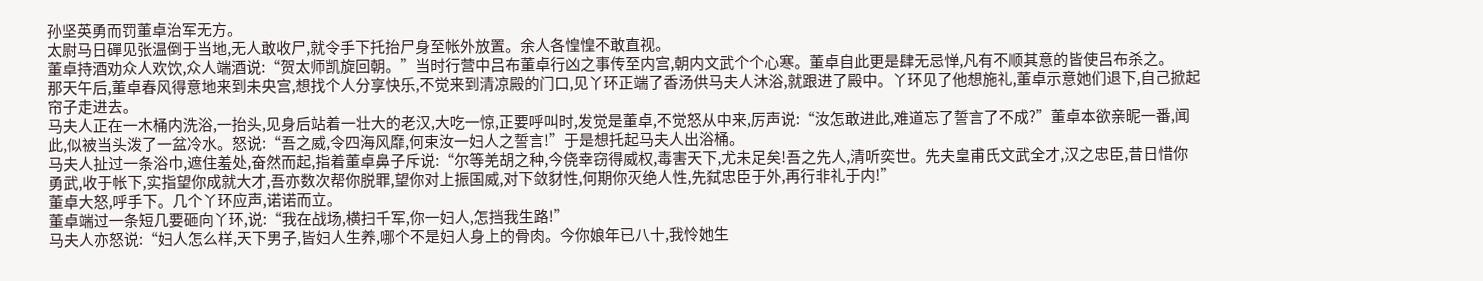孙坚英勇而罚董卓治军无方。
太尉马日磾见张温倒于当地,无人敢收尸,就令手下托抬尸身至帐外放置。余人各惶惶不敢直视。
董卓持酒劝众人欢饮,众人端酒说:“贺太师凯旋回朝。”当时行营中吕布董卓行凶之事传至内宫,朝内文武个个心寒。董卓自此更是肆无忌惮,凡有不顺其意的皆使吕布杀之。
那天午后,董卓春风得意地来到未央宫,想找个人分享快乐,不觉来到清凉殿的门口,见丫环正端了香汤供马夫人沐浴,就跟进了殿中。丫环见了他想施礼,董卓示意她们退下,自己掀起帘子走进去。
马夫人正在一木桶内洗浴,一抬头,见身后站着一壮大的老汉,大吃一惊,正要呼叫时,发觉是董卓,不觉怒从中来,厉声说:“汝怎敢进此,难道忘了誓言了不成?”董卓本欲亲昵一番,闻此,似被当头泼了一盆冷水。怒说:“吾之威,令四海风靡,何束汝一妇人之誓言!”于是想托起马夫人出浴桶。
马夫人扯过一条浴巾,遮住羞处,奋然而起,指着董卓鼻子斥说:“尔等羌胡之种,今侥幸窃得威权,毒害天下,尤未足矣!吾之先人,清听奕世。先夫皇甫氏文武全才,汉之忠臣,昔日惜你勇武,收于帐下,实指望你成就大才,吾亦数次帮你脱罪,望你对上振国威,对下敛豺性,何期你灭绝人性,先弑忠臣于外,再行非礼于内!”
董卓大怒,呼手下。几个丫环应声,诺诺而立。
董卓端过一条短几要砸向丫环,说:“我在战场,横扫千军,你一妇人,怎挡我生路!”
马夫人亦怒说:“妇人怎么样,天下男子,皆妇人生养,哪个不是妇人身上的骨肉。今你娘年已八十,我怜她生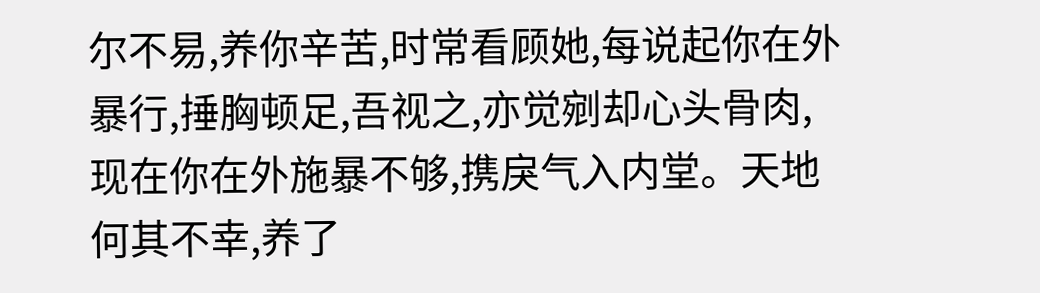尔不易,养你辛苦,时常看顾她,每说起你在外暴行,捶胸顿足,吾视之,亦觉剜却心头骨肉,现在你在外施暴不够,携戾气入内堂。天地何其不幸,养了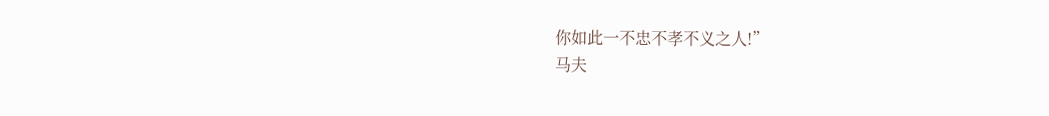你如此一不忠不孝不义之人!”
马夫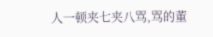人一顿夹七夹八骂,骂的董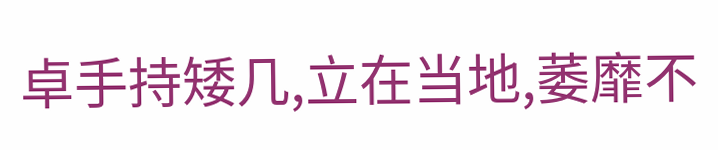卓手持矮几,立在当地,萎靡不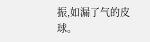振,如漏了气的皮球。